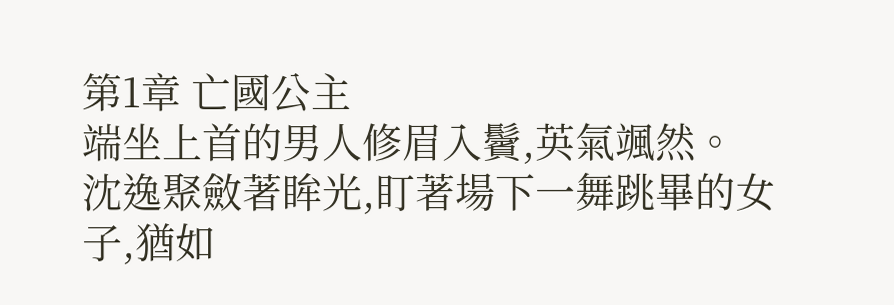第1章 亡國公主
端坐上首的男人修眉入鬢,英氣颯然。
沈逸聚斂著眸光,盯著場下一舞跳畢的女子,猶如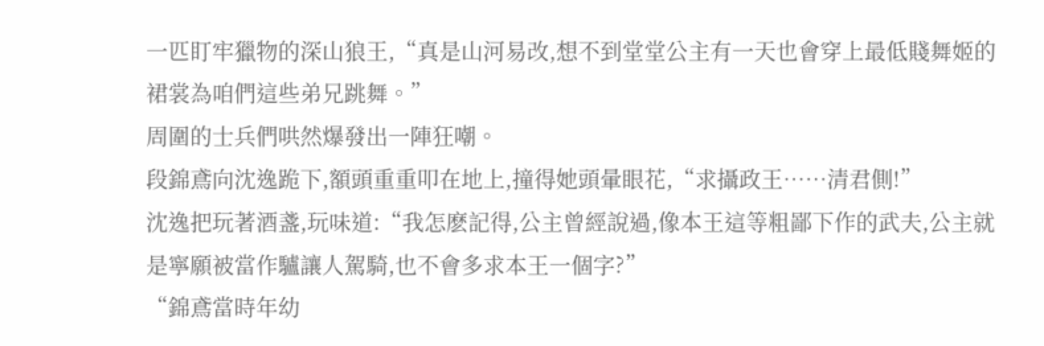一匹盯牢獵物的深山狼王,“真是山河易改,想不到堂堂公主有一天也會穿上最低賤舞姬的裙裳為咱們這些弟兄跳舞。”
周圍的士兵們哄然爆發出一陣狂嘲。
段錦鳶向沈逸跪下,額頭重重叩在地上,撞得她頭暈眼花,“求攝政王……清君側!”
沈逸把玩著酒盞,玩味道:“我怎麽記得,公主曾經說過,像本王這等粗鄙下作的武夫,公主就是寧願被當作驢讓人駕騎,也不會多求本王一個字?”
“錦鳶當時年幼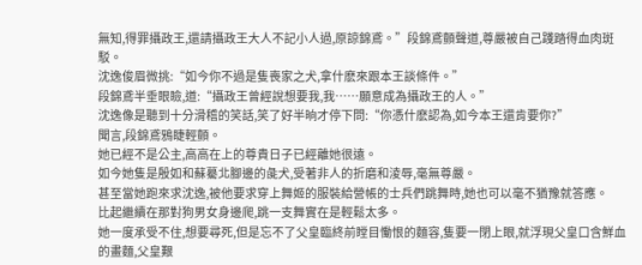無知,得罪攝政王,還請攝政王大人不記小人過,原諒錦鳶。”段錦鳶顫聲道,尊嚴被自己踐踏得血肉斑駁。
沈逸俊眉微挑:“如今你不過是隻喪家之犬,拿什麽來跟本王談條件。”
段錦鳶半垂眼瞼,道:“攝政王曾經說想要我,我……願意成為攝政王的人。”
沈逸像是聽到十分滑稽的笑話,笑了好半晌才停下問:“你憑什麽認為,如今本王還肯要你?”
聞言,段錦鳶鴉睫輕顫。
她已經不是公主,高高在上的尊貴日子已經離她很遠。
如今她隻是殷如和蘇驀北腳邊的彘犬,受著非人的折磨和淩辱,毫無尊嚴。
甚至當她跑來求沈逸,被他要求穿上舞姬的服裝給營帳的士兵們跳舞時,她也可以毫不猶豫就答應。
比起繼續在那對狗男女身邊爬,跳一支舞實在是輕鬆太多。
她一度承受不住,想要尋死,但是忘不了父皇臨終前瞠目慟恨的麵容,隻要一閉上眼,就浮現父皇口含鮮血的畫麵,父皇艱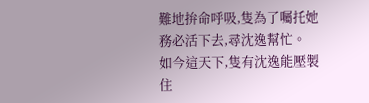難地拚命呼吸,隻為了囑托她務必活下去,尋沈逸幫忙。
如今這天下,隻有沈逸能壓製住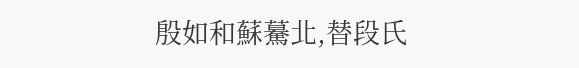殷如和蘇驀北,替段氏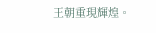王朝重現輝煌。